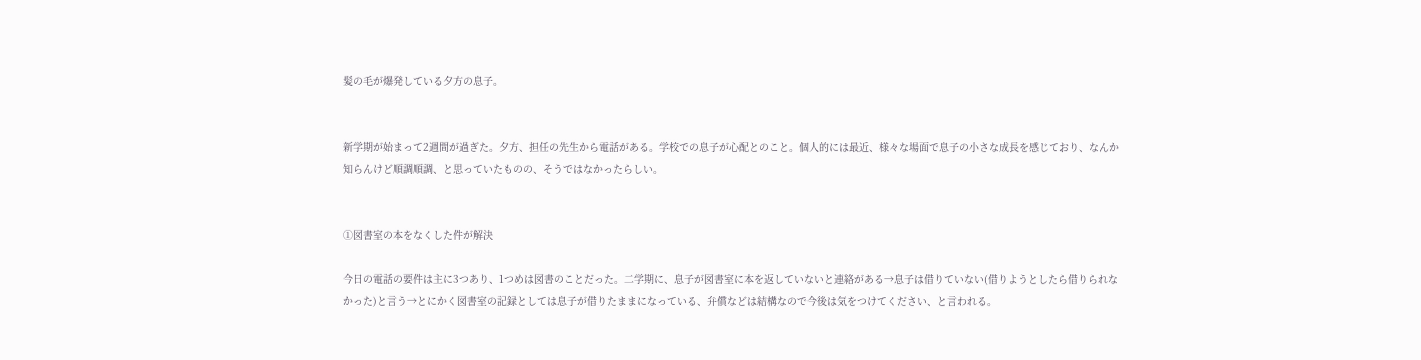髪の毛が爆発している夕方の息子。


新学期が始まって2週間が過ぎた。夕方、担任の先生から電話がある。学校での息子が心配とのこと。個人的には最近、様々な場面で息子の小さな成長を感じており、なんか知らんけど順調順調、と思っていたものの、そうではなかったらしい。


①図書室の本をなくした件が解決

今日の電話の要件は主に3つあり、1つめは図書のことだった。二学期に、息子が図書室に本を返していないと連絡がある→息子は借りていない(借りようとしたら借りられなかった)と言う→とにかく図書室の記録としては息子が借りたままになっている、弁償などは結構なので今後は気をつけてください、と言われる。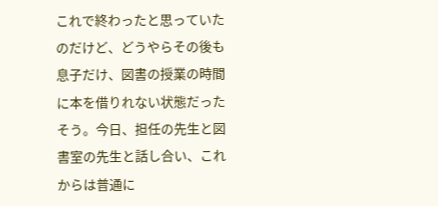これで終わったと思っていたのだけど、どうやらその後も息子だけ、図書の授業の時間に本を借りれない状態だったそう。今日、担任の先生と図書室の先生と話し合い、これからは普通に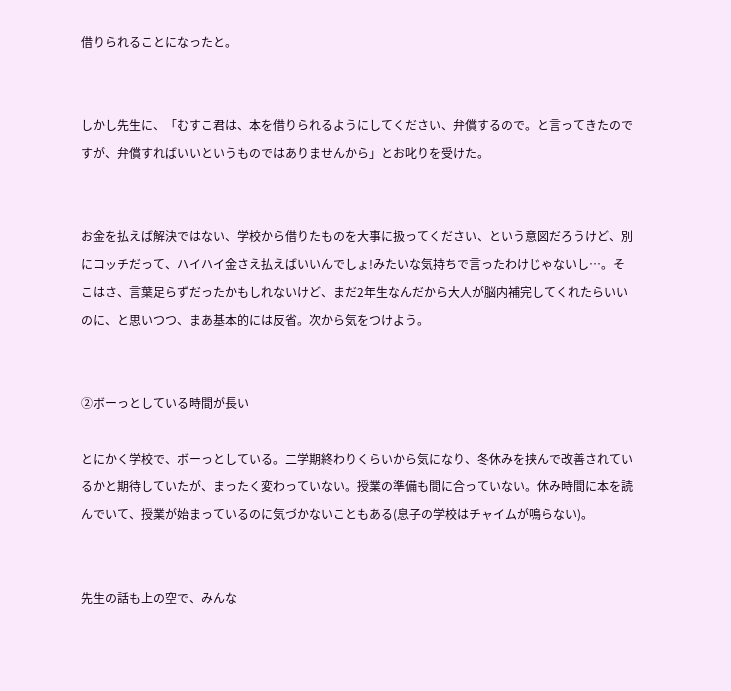借りられることになったと。


しかし先生に、「むすこ君は、本を借りられるようにしてください、弁償するので。と言ってきたのですが、弁償すればいいというものではありませんから」とお叱りを受けた。


お金を払えば解決ではない、学校から借りたものを大事に扱ってください、という意図だろうけど、別にコッチだって、ハイハイ金さえ払えばいいんでしょ!みたいな気持ちで言ったわけじゃないし…。そこはさ、言葉足らずだったかもしれないけど、まだ2年生なんだから大人が脳内補完してくれたらいいのに、と思いつつ、まあ基本的には反省。次から気をつけよう。


②ボーっとしている時間が長い

とにかく学校で、ボーっとしている。二学期終わりくらいから気になり、冬休みを挟んで改善されているかと期待していたが、まったく変わっていない。授業の準備も間に合っていない。休み時間に本を読んでいて、授業が始まっているのに気づかないこともある(息子の学校はチャイムが鳴らない)。


先生の話も上の空で、みんな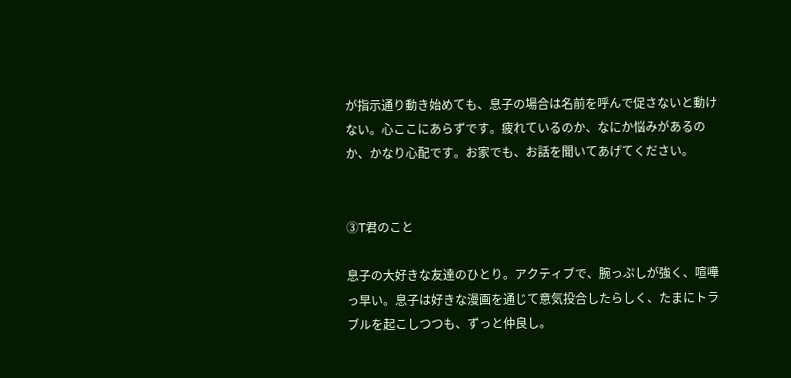が指示通り動き始めても、息子の場合は名前を呼んで促さないと動けない。心ここにあらずです。疲れているのか、なにか悩みがあるのか、かなり心配です。お家でも、お話を聞いてあげてください。


③T君のこと

息子の大好きな友達のひとり。アクティブで、腕っぷしが強く、喧嘩っ早い。息子は好きな漫画を通じて意気投合したらしく、たまにトラブルを起こしつつも、ずっと仲良し。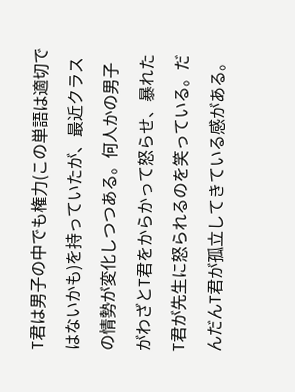T君は男子の中でも権力(この単語は適切ではないかも)を持っていたが、最近クラスの情勢が変化しつつある。何人かの男子がわざとT君をからかって怒らせ、暴れたT君が先生に怒られるのを笑っている。だんだんT君が孤立してきている感がある。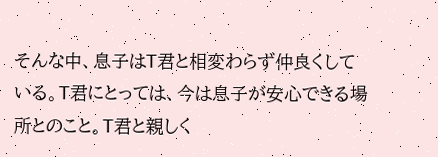そんな中、息子はT君と相変わらず仲良くしている。T君にとっては、今は息子が安心できる場所とのこと。T君と親しく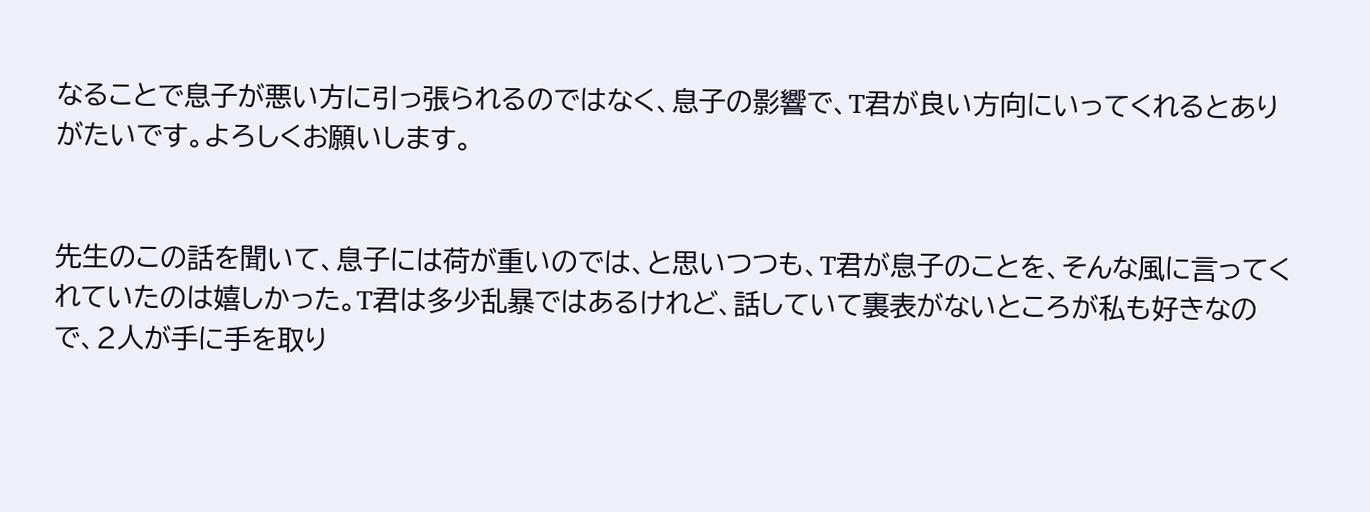なることで息子が悪い方に引っ張られるのではなく、息子の影響で、T君が良い方向にいってくれるとありがたいです。よろしくお願いします。


先生のこの話を聞いて、息子には荷が重いのでは、と思いつつも、T君が息子のことを、そんな風に言ってくれていたのは嬉しかった。T君は多少乱暴ではあるけれど、話していて裏表がないところが私も好きなので、2人が手に手を取り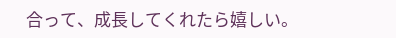合って、成長してくれたら嬉しい。